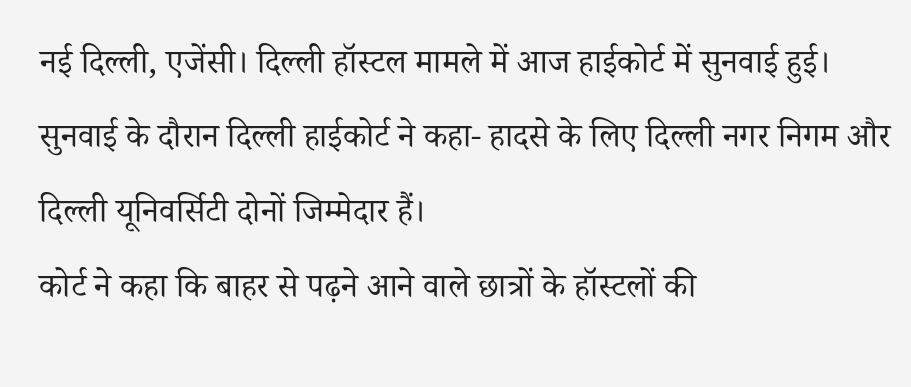नई दिल्ली, एजेंसी। दिल्ली हॉस्टल मामले में आज हाईकोर्ट में सुनवाई हुई। सुनवाई के दौरान दिल्ली हाईकोर्ट ने कहा- हादसे के लिए दिल्ली नगर निगम और दिल्ली यूनिवर्सिटी दोनों जिम्मेदार हैं।
कोर्ट ने कहा कि बाहर से पढ़ने आने वाले छात्रों के हॉस्टलों की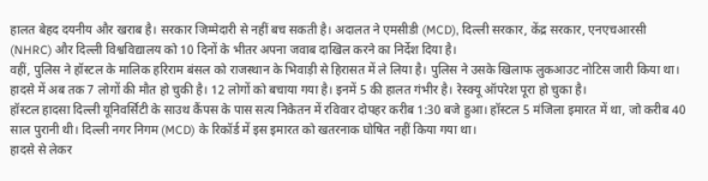हालत बेहद दयनीय और खराब है। सरकार जिम्मेदारी से नहीं बच सकती है। अदालत ने एमसीडी (MCD), दिल्ली सरकार, केंद्र सरकार, एनएचआरसी (NHRC) और दिल्ली विश्वविद्यालय को 10 दिनों के भीतर अपना जवाब दाखिल करने का निर्देश दिया है।
वहीं, पुलिस ने हॉस्टल के मालिक हरिराम बंसल को राजस्थान के भिवाड़ी से हिरासत में ले लिया है। पुलिस ने उसके खिलाफ लुकआउट नोटिस जारी किया था।
हादसे में अब तक 7 लोगों की मौत हो चुकी है। 12 लोगों को बचाया गया है। इनमें 5 की हालत गंभीर है। रेस्क्यू ऑपरेश पूरा हो चुका है।
हॉस्टल हादसा दिल्ली यूनिवर्सिटी के साउथ कैंपस के पास सत्य निकेतन में रविवार दोपहर करीब 1:30 बजे हुआ। हॉस्टल 5 मंजिला इमारत में था, जो करीब 40 साल पुरानी थी। दिल्ली नगर निगम (MCD) के रिकॉर्ड में इस इमारत को खतरनाक घोषित नहीं किया गया था।
हादसे से लेकर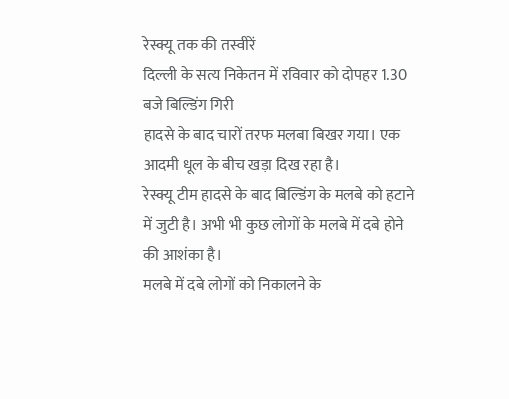रेस्क्यू तक की तस्वीरें
दिल्ली के सत्य निकेतन में रविवार को दोपहर 1.30 बजे बिल्डिंग गिरी
हादसे के बाद चारों तरफ मलबा बिखर गया। एक आदमी धूल के बीच खड़ा दिख रहा है।
रेस्क्यू टीम हादसे के बाद बिल्डिंग के मलबे को हटाने में जुटी है। अभी भी कुछ लोगों के मलबे में दबे होने की आशंका है।
मलबे में दबे लोगों को निकालने के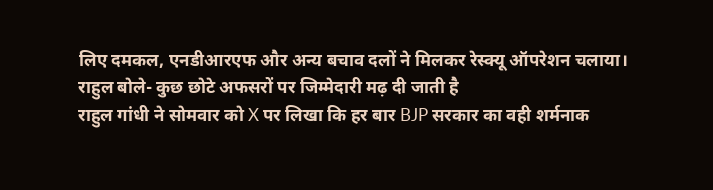लिए दमकल, एनडीआरएफ और अन्य बचाव दलों ने मिलकर रेस्क्यू ऑपरेशन चलाया।
राहुल बोले- कुछ छोटे अफसरों पर जिम्मेदारी मढ़ दी जाती है
राहुल गांधी ने सोमवार को X पर लिखा कि हर बार BJP सरकार का वही शर्मनाक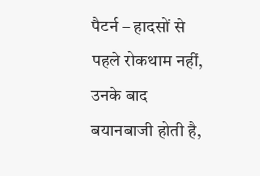पैटर्न – हादसों से पहले रोकथाम नहीं, उनके बाद बयानबाजी होती है,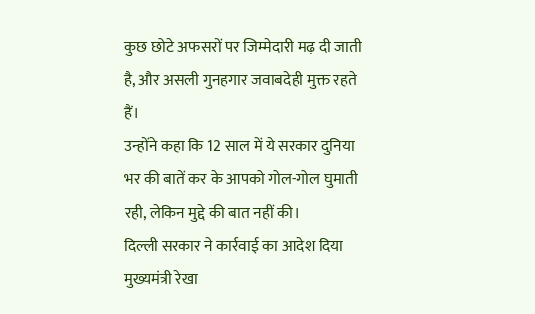कुछ छोटे अफसरों पर जिम्मेदारी मढ़ दी जाती है, और असली गुनहगार जवाबदेही मुक्त रहते हैं।
उन्होंने कहा कि 12 साल में ये सरकार दुनिया भर की बातें कर के आपको गोल-गोल घुमाती रही, लेकिन मुद्दे की बात नहीं की।
दिल्ली सरकार ने कार्रवाई का आदेश दिया
मुख्यमंत्री रेखा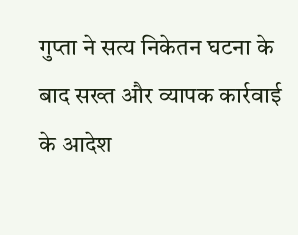गुप्ता ने सत्य निकेतन घटना के बाद सख्त और व्यापक कार्रवाई के आदेश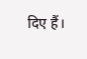दिए हैं।